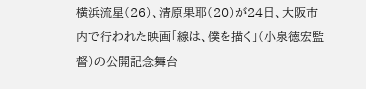横浜流星(26)、清原果耶(20)が24日、大阪市内で行われた映画「線は、僕を描く」(小泉徳宏監督)の公開記念舞台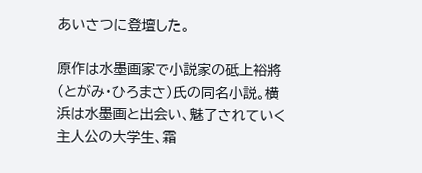あいさつに登壇した。

原作は水墨画家で小説家の砥上裕將(とがみ・ひろまさ)氏の同名小説。横浜は水墨画と出会い、魅了されていく主人公の大学生、霜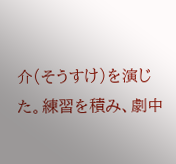介(そうすけ)を演じた。練習を積み、劇中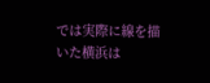では実際に線を描いた横浜は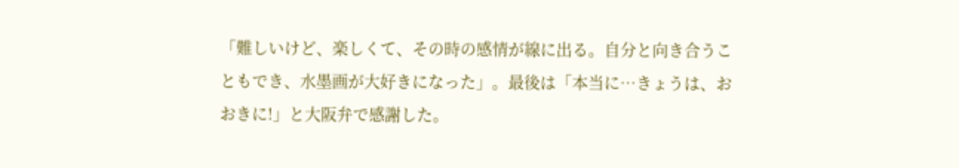「難しいけど、楽しくて、その時の感情が線に出る。自分と向き合うこともでき、水墨画が大好きになった」。最後は「本当に…きょうは、おおきに!」と大阪弁で感謝した。